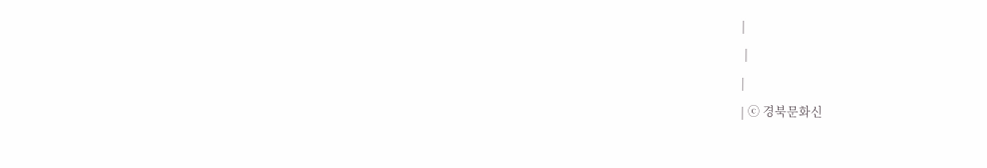|
 |
|
| ⓒ 경북문화신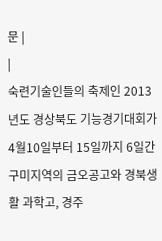문 |
|
숙련기술인들의 축제인 2013년도 경상북도 기능경기대회가 4월10일부터 15일까지 6일간 구미지역의 금오공고와 경북생활 과학고, 경주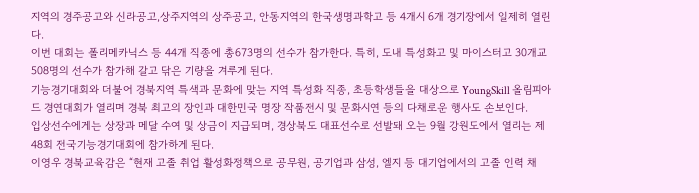지역의 경주공고와 신라공고,상주지역의 상주공고, 안동지역의 한국생명과학고 등 4개시 6개 경기장에서 일제히 열린다.
이번 대회는 폴리메카닉스 등 44개 직종에 총673명의 선수가 참가한다. 특히, 도내 특성화고 및 마이스터고 30개교 508명의 선수가 참가해 갈고 닦은 기량을 겨루게 된다.
기능경기대회와 더불어 경북지역 특색과 문화에 맞는 지역 특성화 직종, 초등학생들을 대상으로 YoungSkill 올림피아드 경연대회가 열리며 경북 최고의 장인과 대한민국 명장 작품전시 및 문화시연 등의 다채로운 행사도 손보인다.
입상선수에게는 상장과 메달 수여 및 상금이 지급되며, 경상북도 대표선수로 선발돼 오는 9월 강원도에서 열리는 제 48회 전국기능경기대회에 참가하게 된다.
이영우 경북교육감은 “현재 고졸 취업 활성화정책으로 공무원, 공기업과 삼성, 엘지 등 대기업에서의 고졸 인력 채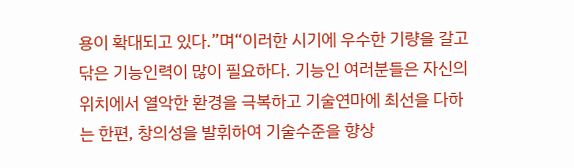용이 확대되고 있다.”며“이러한 시기에 우수한 기량을 갈고 닦은 기능인력이 많이 필요하다. 기능인 여러분들은 자신의 위치에서 열악한 환경을 극복하고 기술연마에 최선을 다하는 한편, 창의성을 발휘하여 기술수준을 향상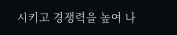시키고 경쟁력을 높여 나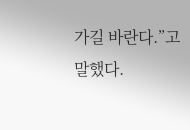가길 바란다.”고 말했다.